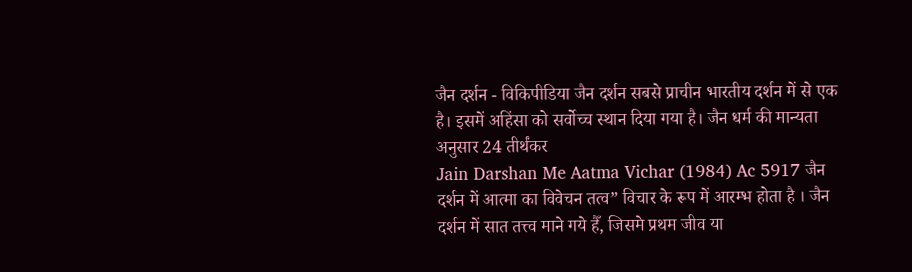जैन दर्शन - विकिपीडिया जैन दर्शन सबसे प्राचीन भारतीय दर्शन में से एक है। इसमें अहिंसा को सर्वोच्च स्थान दिया गया है। जैन धर्म की मान्यता अनुसार 24 तीर्थंकर
Jain Darshan Me Aatma Vichar (1984) Ac 5917 जैन दर्शन में आत्मा का विवेचन तत्व” विचार के रूप में आरम्भ होता है । जैन दर्शन में सात तत्त्व माने गये हैँ, जिसमे प्रथम जीव या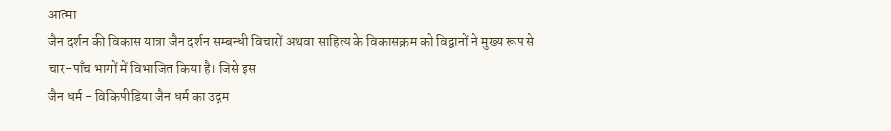आत्मा
जैन दर्शन की विकास यात्रा जैन दर्शन सम्बन्धी विचारों अथवा साहित्य के विकासक्रम को विद्वानों ने मुख्य रूप से चार-पाँच भागों में विभाजित किया है। जिसे इस
जैन धर्म - विकिपीडिया जैन धर्म का उद्गम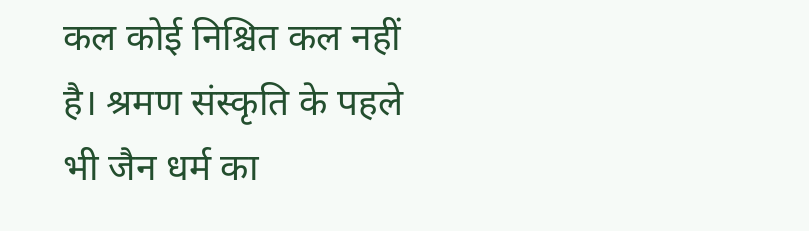कल कोई निश्चित कल नहीं है। श्रमण संस्कृति के पहले भी जैन धर्म का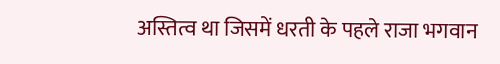अस्तित्व था जिसमें धरती के पहले राजा भगवान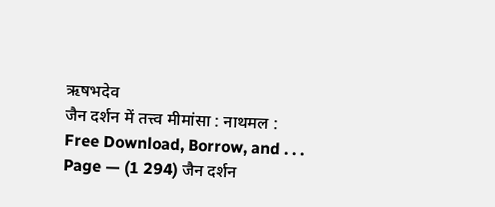ऋषभदेव
जैन दर्शन में तत्त्व मीमांसा : नाथमल : Free Download, Borrow, and . . . Page — (1 294) जैन दर्शन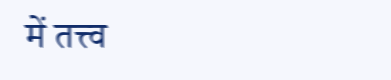में तत्त्व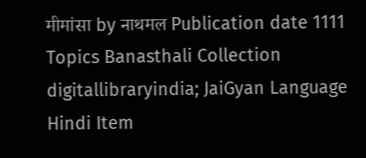मीमांसा by नाथमल Publication date 1111 Topics Banasthali Collection digitallibraryindia; JaiGyan Language Hindi Item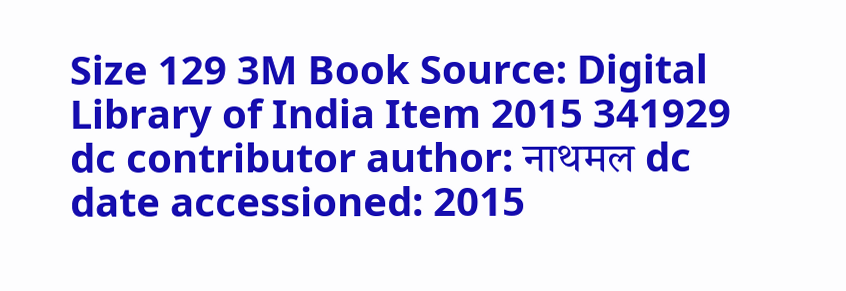Size 129 3M Book Source: Digital Library of India Item 2015 341929 dc contributor author: नाथमल dc date accessioned: 2015